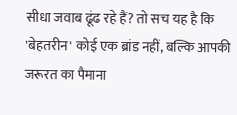सीधा जवाब ढूंढ रहे हैं? तो सच यह है कि 'बेहतरीन' कोई एक ब्रांड नहीं, बल्कि आपकी जरूरत का पैमाना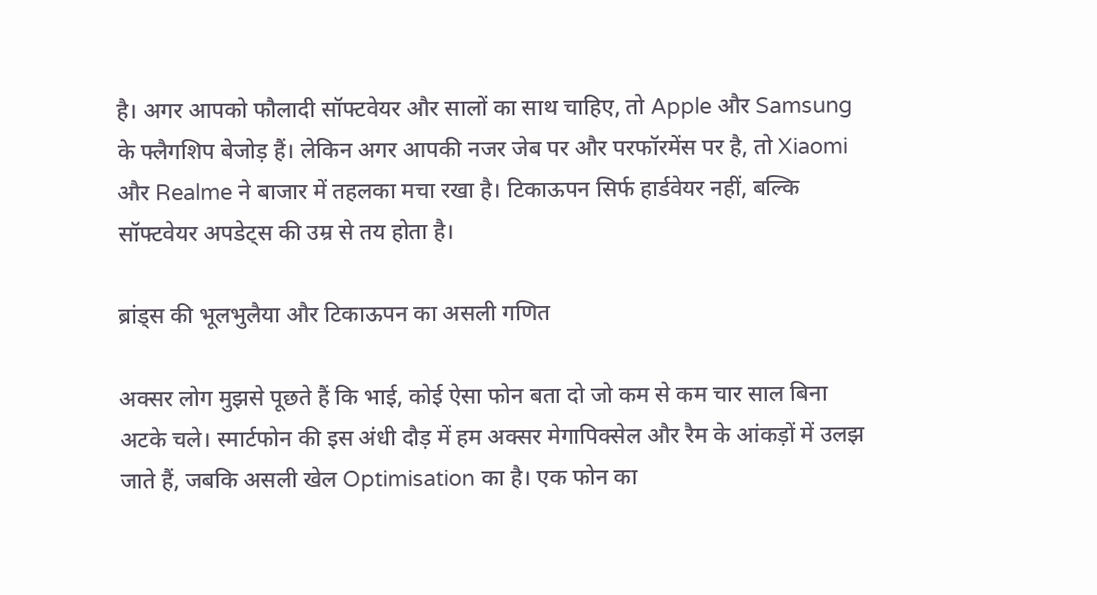है। अगर आपको फौलादी सॉफ्टवेयर और सालों का साथ चाहिए, तो Apple और Samsung के फ्लैगशिप बेजोड़ हैं। लेकिन अगर आपकी नजर जेब पर और परफॉरमेंस पर है, तो Xiaomi और Realme ने बाजार में तहलका मचा रखा है। टिकाऊपन सिर्फ हार्डवेयर नहीं, बल्कि सॉफ्टवेयर अपडेट्स की उम्र से तय होता है।

ब्रांड्स की भूलभुलैया और टिकाऊपन का असली गणित

अक्सर लोग मुझसे पूछते हैं कि भाई, कोई ऐसा फोन बता दो जो कम से कम चार साल बिना अटके चले। स्मार्टफोन की इस अंधी दौड़ में हम अक्सर मेगापिक्सेल और रैम के आंकड़ों में उलझ जाते हैं, जबकि असली खेल Optimisation का है। एक फोन का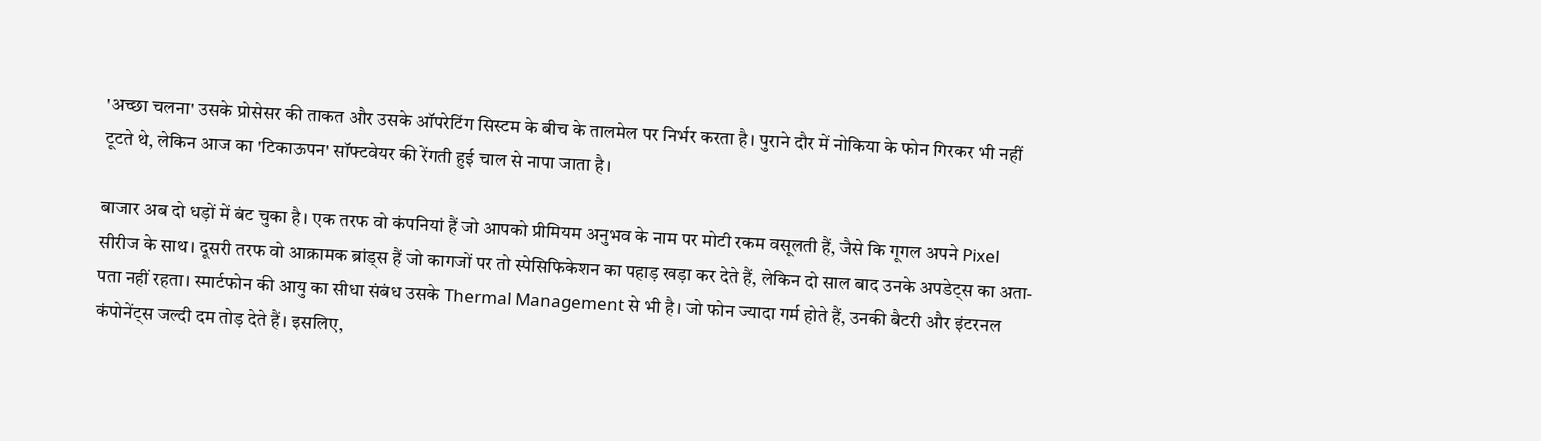'अच्छा चलना' उसके प्रोसेसर की ताकत और उसके ऑपरेटिंग सिस्टम के बीच के तालमेल पर निर्भर करता है। पुराने दौर में नोकिया के फोन गिरकर भी नहीं टूटते थे, लेकिन आज का 'टिकाऊपन' सॉफ्टवेयर की रेंगती हुई चाल से नापा जाता है।

बाजार अब दो धड़ों में बंट चुका है। एक तरफ वो कंपनियां हैं जो आपको प्रीमियम अनुभव के नाम पर मोटी रकम वसूलती हैं, जैसे कि गूगल अपने Pixel सीरीज के साथ। दूसरी तरफ वो आक्रामक ब्रांड्स हैं जो कागजों पर तो स्पेसिफिकेशन का पहाड़ खड़ा कर देते हैं, लेकिन दो साल बाद उनके अपडेट्स का अता-पता नहीं रहता। स्मार्टफोन की आयु का सीधा संबंध उसके Thermal Management से भी है। जो फोन ज्यादा गर्म होते हैं, उनकी बैटरी और इंटरनल कंपोनेंट्स जल्दी दम तोड़ देते हैं। इसलिए,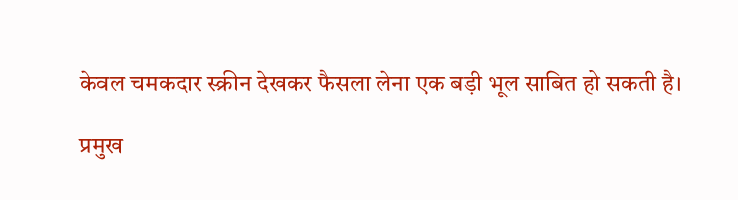केवल चमकदार स्क्रीन देखकर फैसला लेना एक बड़ी भूल साबित हो सकती है।

प्रमुख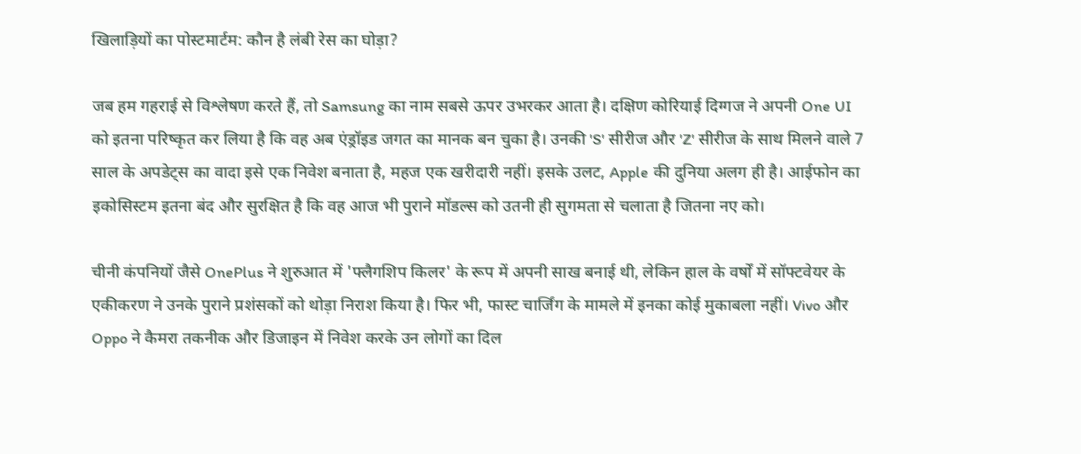खिलाड़ियों का पोस्टमार्टम: कौन है लंबी रेस का घोड़ा?

जब हम गहराई से विश्लेषण करते हैं, तो Samsung का नाम सबसे ऊपर उभरकर आता है। दक्षिण कोरियाई दिग्गज ने अपनी One UI को इतना परिष्कृत कर लिया है कि वह अब एंड्रॉइड जगत का मानक बन चुका है। उनकी 'S' सीरीज और 'Z' सीरीज के साथ मिलने वाले 7 साल के अपडेट्स का वादा इसे एक निवेश बनाता है, महज एक खरीदारी नहीं। इसके उलट, Apple की दुनिया अलग ही है। आईफोन का इकोसिस्टम इतना बंद और सुरक्षित है कि वह आज भी पुराने मॉडल्स को उतनी ही सुगमता से चलाता है जितना नए को।

चीनी कंपनियों जैसे OnePlus ने शुरुआत में 'फ्लैगशिप किलर' के रूप में अपनी साख बनाई थी, लेकिन हाल के वर्षों में सॉफ्टवेयर के एकीकरण ने उनके पुराने प्रशंसकों को थोड़ा निराश किया है। फिर भी, फास्ट चार्जिंग के मामले में इनका कोई मुकाबला नहीं। Vivo और Oppo ने कैमरा तकनीक और डिजाइन में निवेश करके उन लोगों का दिल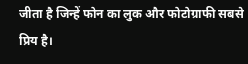जीता है जिन्हें फोन का लुक और फोटोग्राफी सबसे प्रिय है।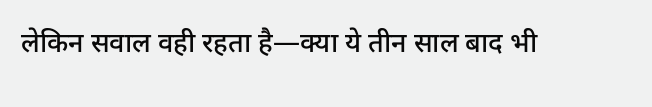लेकिन सवाल वही रहता है—क्या ये तीन साल बाद भी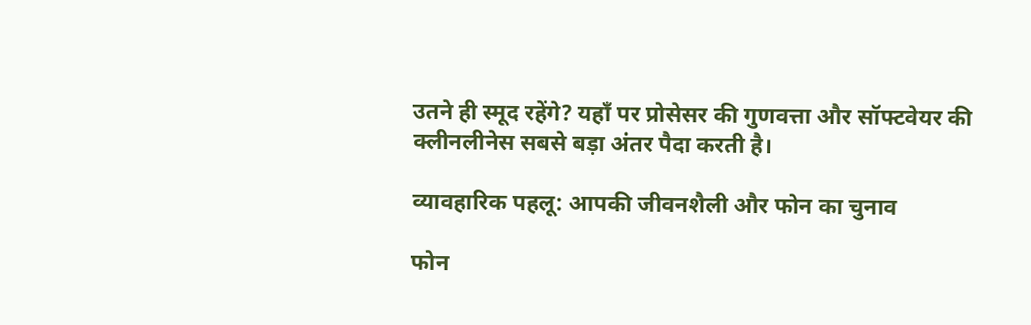उतने ही स्मूद रहेंगे? यहाँ पर प्रोसेसर की गुणवत्ता और सॉफ्टवेयर की क्लीनलीनेस सबसे बड़ा अंतर पैदा करती है।

व्यावहारिक पहलू: आपकी जीवनशैली और फोन का चुनाव

फोन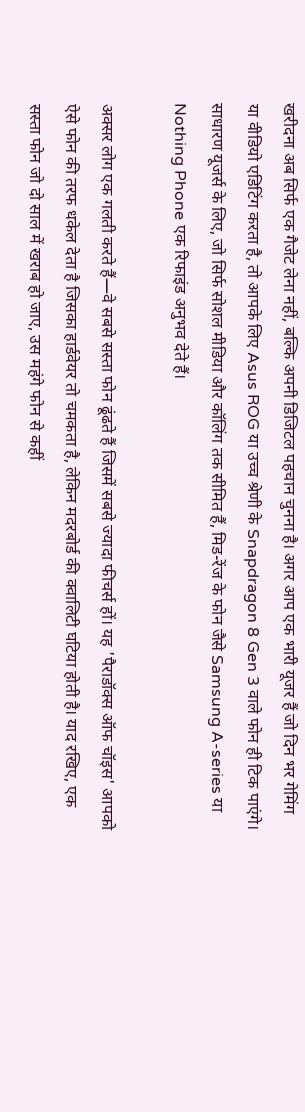खरीदना अब सिर्फ एक गैजेट लेना नहीं, बल्कि अपनी डिजिटल पहचान चुनना है। अगर आप एक भारी यूजर हैं जो दिन भर गेमिंग या वीडियो एडिटिंग करता है, तो आपके लिए Asus ROG या उच्च श्रेणी के Snapdragon 8 Gen 3 वाले फोन ही टिक पाएंगे। साधारण यूजर्स के लिए, जो सिर्फ सोशल मीडिया और कॉलिंग तक सीमित हैं, मिड-रेंज के फोन जैसे Samsung A-series या Nothing Phone एक रिफाइंड अनुभव देते हैं।

अक्सर लोग एक गलती करते हैं—वे सबसे सस्ता फोन ढूंढते हैं जिसमें सबसे ज्यादा फीचर्स हों। यह 'पैराडॉक्स ऑफ चॉइस' आपको ऐसे फोन की तरफ धकेल देता है जिसका हार्डवेयर तो चमकता है, लेकिन मदरबोर्ड की क्वालिटी घटिया होती है। याद रखिए, एक सस्ता फोन जो दो साल में खराब हो जाए, उस महंगे फोन से कहीं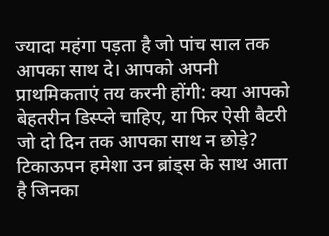ज्यादा महंगा पड़ता है जो पांच साल तक आपका साथ दे। आपको अपनी प्राथमिकताएं तय करनी होंगी: क्या आपको बेहतरीन डिस्प्ले चाहिए, या फिर ऐसी बैटरी जो दो दिन तक आपका साथ न छोड़े? टिकाऊपन हमेशा उन ब्रांड्स के साथ आता है जिनका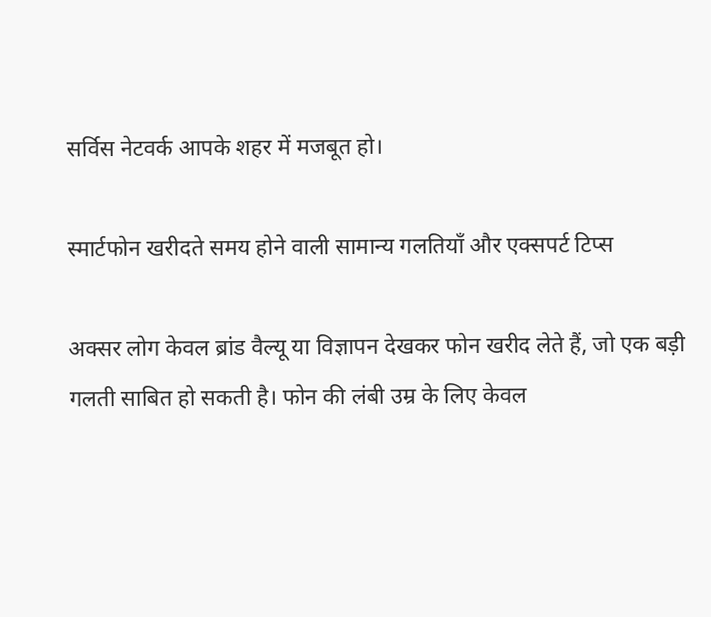सर्विस नेटवर्क आपके शहर में मजबूत हो।

स्मार्टफोन खरीदते समय होने वाली सामान्य गलतियाँ और एक्सपर्ट टिप्स

अक्सर लोग केवल ब्रांड वैल्यू या विज्ञापन देखकर फोन खरीद लेते हैं, जो एक बड़ी गलती साबित हो सकती है। फोन की लंबी उम्र के लिए केवल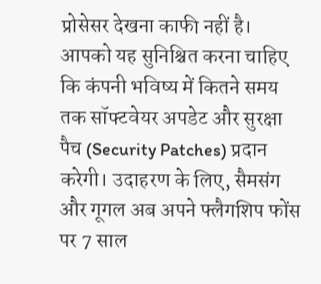प्रोसेसर देखना काफी नहीं है। आपको यह सुनिश्चित करना चाहिए कि कंपनी भविष्य में कितने समय तक सॉफ्टवेयर अपडेट और सुरक्षा पैच (Security Patches) प्रदान करेगी। उदाहरण के लिए, सैमसंग और गूगल अब अपने फ्लैगशिप फोंस पर 7 साल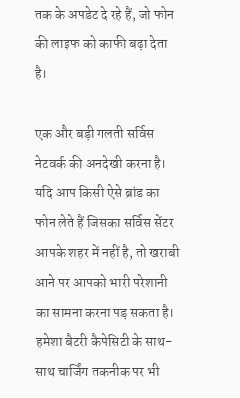तक के अपडेट दे रहे हैं, जो फोन की लाइफ को काफी बढ़ा देता है।

एक और बड़ी गलती सर्विस नेटवर्क की अनदेखी करना है। यदि आप किसी ऐसे ब्रांड का फोन लेते हैं जिसका सर्विस सेंटर आपके शहर में नहीं है, तो खराबी आने पर आपको भारी परेशानी का सामना करना पड़ सकता है। हमेशा बैटरी कैपेसिटी के साथ-साथ चार्जिंग तकनीक पर भी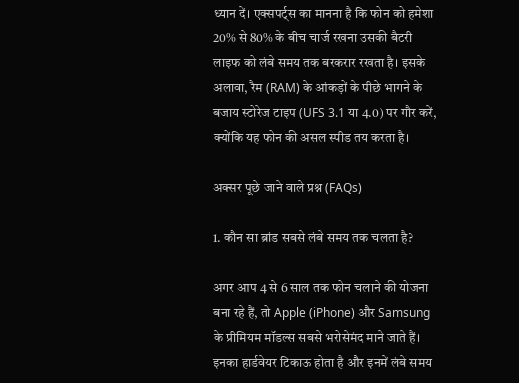ध्यान दें। एक्सपर्ट्स का मानना है कि फोन को हमेशा 20% से 80% के बीच चार्ज रखना उसकी बैटरी लाइफ को लंबे समय तक बरकरार रखता है। इसके अलावा, रैम (RAM) के आंकड़ों के पीछे भागने के बजाय स्टोरेज टाइप (UFS 3.1 या 4.0) पर गौर करें, क्योंकि यह फोन की असल स्पीड तय करता है।

अक्सर पूछे जाने वाले प्रश्न (FAQs)

1. कौन सा ब्रांड सबसे लंबे समय तक चलता है?

अगर आप 4 से 6 साल तक फोन चलाने की योजना बना रहे हैं, तो Apple (iPhone) और Samsung के प्रीमियम मॉडल्स सबसे भरोसेमंद माने जाते हैं। इनका हार्डवेयर टिकाऊ होता है और इनमें लंबे समय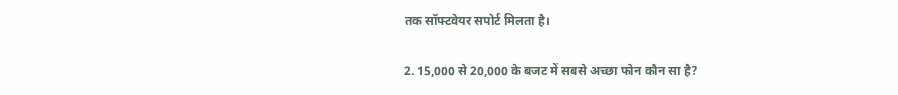तक सॉफ्टवेयर सपोर्ट मिलता है।

2. 15,000 से 20,000 के बजट में सबसे अच्छा फोन कौन सा है?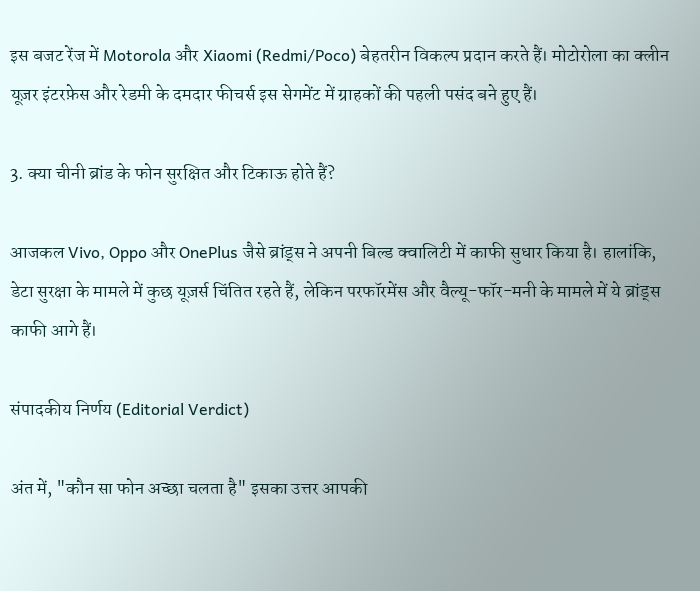इस बजट रेंज में Motorola और Xiaomi (Redmi/Poco) बेहतरीन विकल्प प्रदान करते हैं। मोटोरोला का क्लीन यूज़र इंटरफ़ेस और रेडमी के दमदार फीचर्स इस सेगमेंट में ग्राहकों की पहली पसंद बने हुए हैं।

3. क्या चीनी ब्रांड के फोन सुरक्षित और टिकाऊ होते हैं?

आजकल Vivo, Oppo और OnePlus जैसे ब्रांड्स ने अपनी बिल्ड क्वालिटी में काफी सुधार किया है। हालांकि, डेटा सुरक्षा के मामले में कुछ यूज़र्स चिंतित रहते हैं, लेकिन परफॉरमेंस और वैल्यू-फॉर-मनी के मामले में ये ब्रांड्स काफी आगे हैं।

संपादकीय निर्णय (Editorial Verdict)

अंत में, "कौन सा फोन अच्छा चलता है" इसका उत्तर आपकी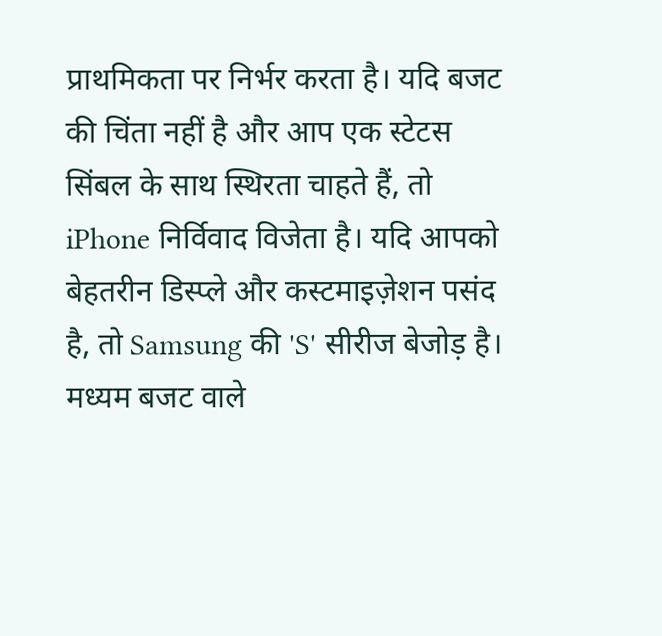प्राथमिकता पर निर्भर करता है। यदि बजट की चिंता नहीं है और आप एक स्टेटस सिंबल के साथ स्थिरता चाहते हैं, तो iPhone निर्विवाद विजेता है। यदि आपको बेहतरीन डिस्प्ले और कस्टमाइज़ेशन पसंद है, तो Samsung की 'S' सीरीज बेजोड़ है। मध्यम बजट वाले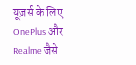यूज़र्स के लिए OnePlus और Realme जैसे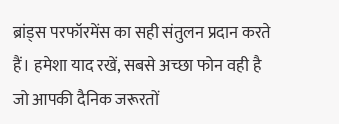ब्रांड्स परफॉरमेंस का सही संतुलन प्रदान करते हैं। हमेशा याद रखें, सबसे अच्छा फोन वही है जो आपकी दैनिक जरूरतों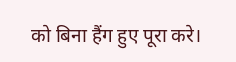को बिना हैंग हुए पूरा करे।